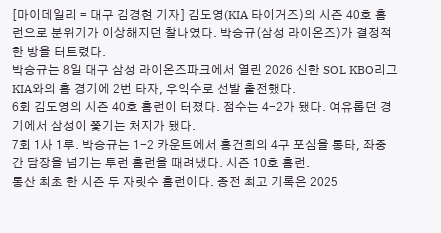[마이데일리 = 대구 김경현 기자] 김도영(KIA 타이거즈)의 시즌 40호 홈런으로 분위기가 이상해지던 찰나였다. 박승규(삼성 라이온즈)가 결정적 한 방을 터트렸다.
박승규는 8일 대구 삼성 라이온즈파크에서 열린 2026 신한 SOL KBO리그 KIA와의 홈 경기에 2번 타자, 우익수로 선발 출전했다.
6회 김도영의 시즌 40호 홈런이 터졌다. 점수는 4-2가 됐다. 여유롭던 경기에서 삼성이 쫓기는 처지가 됐다.
7회 1사 1루. 박승규는 1-2 카운트에서 홍건희의 4구 포심을 통타, 좌중간 담장을 넘기는 투런 홈런을 때려냈다. 시즌 10호 홈런.
통산 최초 한 시즌 두 자릿수 홈런이다. 종전 최고 기록은 2025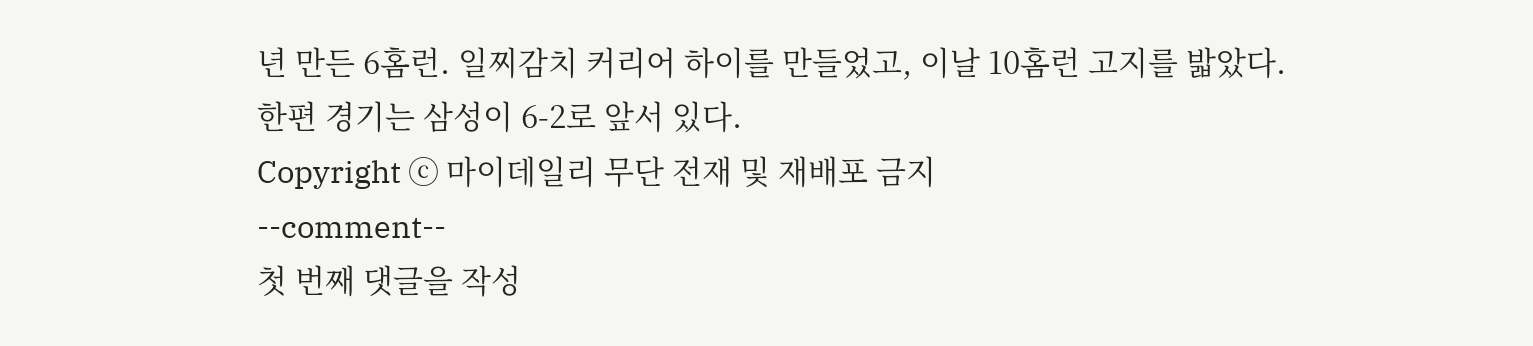년 만든 6홈런. 일찌감치 커리어 하이를 만들었고, 이날 10홈런 고지를 밟았다.
한편 경기는 삼성이 6-2로 앞서 있다.
Copyright ⓒ 마이데일리 무단 전재 및 재배포 금지
--comment--
첫 번째 댓글을 작성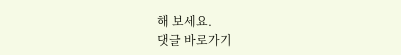해 보세요.
댓글 바로가기